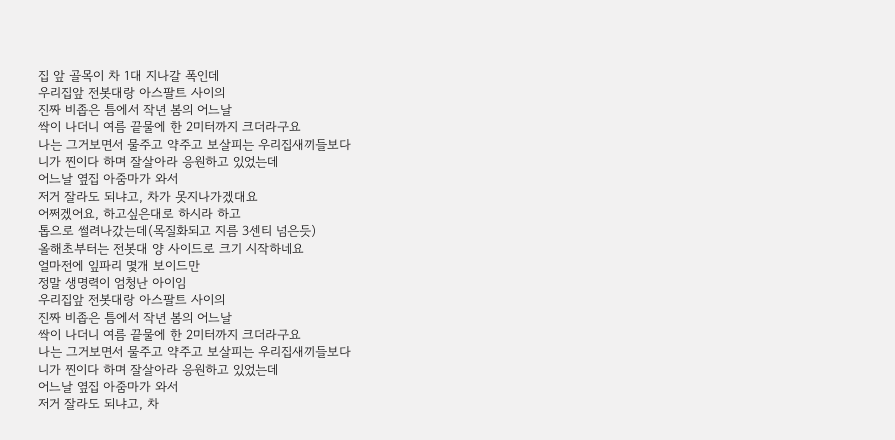집 앞 골목이 차 1대 지나갈 폭인데
우리집앞 전봇대랑 아스팔트 사이의
진짜 비좁은 틈에서 작년 봄의 어느날
싹이 나더니 여름 끝물에 한 2미터까지 크더라구요
나는 그거보면서 물주고 약주고 보살피는 우리집새끼들보다
니가 찐이다 하며 잘살아라 응원하고 있었는데
어느날 옆집 아줌마가 와서
저거 잘라도 되냐고, 차가 못지나가겠대요
어쩌겠어요, 하고싶은대로 하시라 하고
톱으로 썰려나갔는데(목질화되고 지름 3센티 넘은듯)
올해초부터는 전봇대 양 사이드로 크기 시작하네요
얼마전에 잎파리 몇개 보이드만
정말 생명력이 엄청난 아이임
우리집앞 전봇대랑 아스팔트 사이의
진짜 비좁은 틈에서 작년 봄의 어느날
싹이 나더니 여름 끝물에 한 2미터까지 크더라구요
나는 그거보면서 물주고 약주고 보살피는 우리집새끼들보다
니가 찐이다 하며 잘살아라 응원하고 있었는데
어느날 옆집 아줌마가 와서
저거 잘라도 되냐고, 차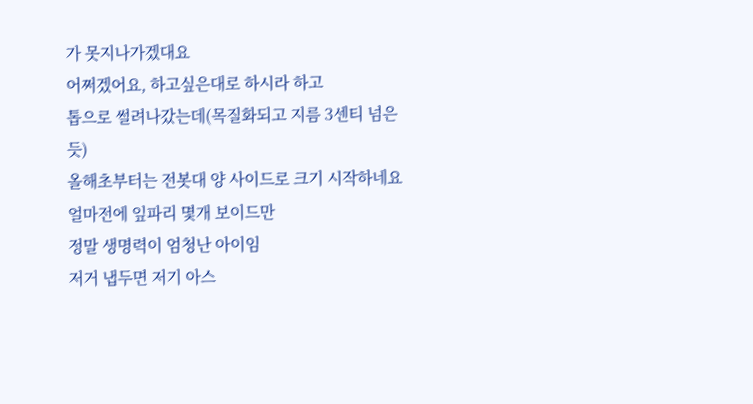가 못지나가겠대요
어쩌겠어요, 하고싶은대로 하시라 하고
톱으로 썰려나갔는데(목질화되고 지름 3센티 넘은듯)
올해초부터는 전봇대 양 사이드로 크기 시작하네요
얼마전에 잎파리 몇개 보이드만
정말 생명력이 엄청난 아이임
저거 냅두면 저기 아스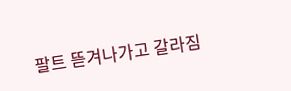팔트 뜯겨나가고 갈라짐